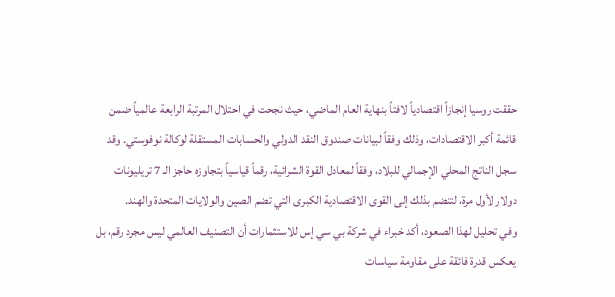حققت روسيا إنجازاً اقتصادياً لافتاً بنهاية العام الماضي، حيث نجحت في احتلال المرتبة الرابعة عالمياً ضمن قائمة أكبر الاقتصادات، وذلك وفقاً لبيانات صندوق النقد الدولي والحسابات المستقلة لوكالة نوفوستي. وقد سجل الناتج المحلي الإجمالي للبلاد، وفقاً لمعادل القوة الشرائية، رقماً قياسياً بتجاوزه حاجز الـ 7 تريليونات دولار لأول مرة، لتنضم بذلك إلى القوى الاقتصادية الكبرى التي تضم الصين والولايات المتحدة والهند.
وفي تحليل لهذا الصعود، أكد خبراء في شركة بي سي إس للاستثمارات أن التصنيف العالمي ليس مجرد رقم، بل يعكس قدرة فائقة على مقاومة سياسات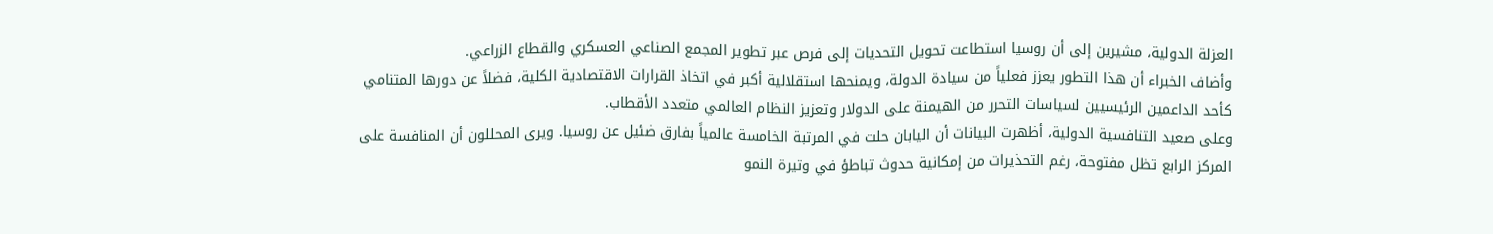العزلة الدولية، مشيرين إلى أن روسيا استطاعت تحويل التحديات إلى فرص عبر تطوير المجمع الصناعي العسكري والقطاع الزراعي.
وأضاف الخبراء أن هذا التطور يعزز فعلياً من سيادة الدولة، ويمنحها استقلالية أكبر في اتخاذ القرارات الاقتصادية الكلية، فضلاً عن دورها المتنامي كأحد الداعمين الرئيسيين لسياسات التحرر من الهيمنة على الدولار وتعزيز النظام العالمي متعدد الأقطاب.
وعلى صعيد التنافسية الدولية، أظهرت البيانات أن اليابان حلت في المرتبة الخامسة عالمياً بفارق ضئيل عن روسيا. ويرى المحللون أن المنافسة على المركز الرابع تظل مفتوحة، رغم التحذيرات من إمكانية حدوث تباطؤ في وتيرة النمو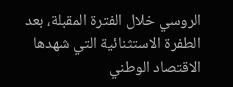الروسي خلال الفترة المقبلة، بعد الطفرة الاستثنائية التي شهدها الاقتصاد الوطني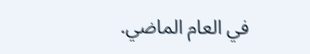في العام الماضي.